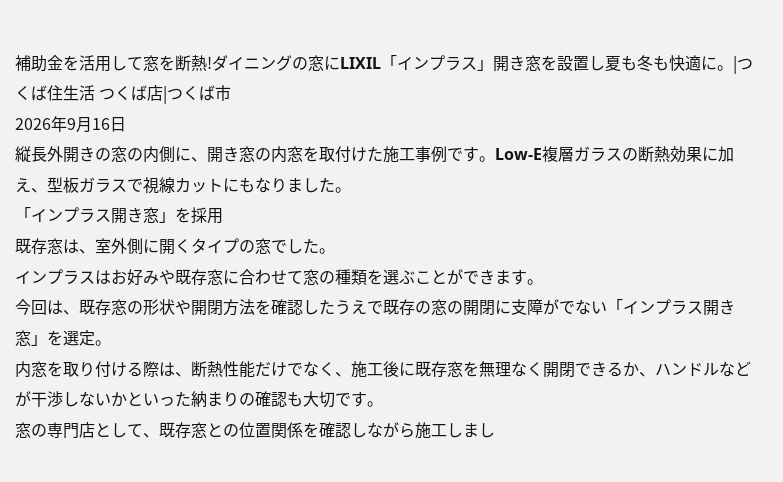補助金を活用して窓を断熱!ダイニングの窓にLIXIL「インプラス」開き窓を設置し夏も冬も快適に。|つくば住生活 つくば店|つくば市
2026年9月16日
縦長外開きの窓の内側に、開き窓の内窓を取付けた施工事例です。Low-E複層ガラスの断熱効果に加え、型板ガラスで視線カットにもなりました。
「インプラス開き窓」を採用
既存窓は、室外側に開くタイプの窓でした。
インプラスはお好みや既存窓に合わせて窓の種類を選ぶことができます。
今回は、既存窓の形状や開閉方法を確認したうえで既存の窓の開閉に支障がでない「インプラス開き窓」を選定。
内窓を取り付ける際は、断熱性能だけでなく、施工後に既存窓を無理なく開閉できるか、ハンドルなどが干渉しないかといった納まりの確認も大切です。
窓の専門店として、既存窓との位置関係を確認しながら施工しまし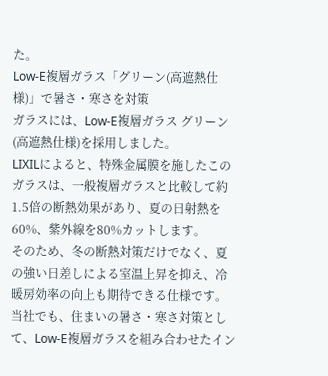た。
Low-E複層ガラス「グリーン(高遮熱仕様)」で暑さ・寒さを対策
ガラスには、Low-E複層ガラス グリーン(高遮熱仕様)を採用しました。
LIXILによると、特殊金属膜を施したこのガラスは、一般複層ガラスと比較して約1.5倍の断熱効果があり、夏の日射熱を60%、紫外線を80%カットします。
そのため、冬の断熱対策だけでなく、夏の強い日差しによる室温上昇を抑え、冷暖房効率の向上も期待できる仕様です。
当社でも、住まいの暑さ・寒さ対策として、Low-E複層ガラスを組み合わせたイン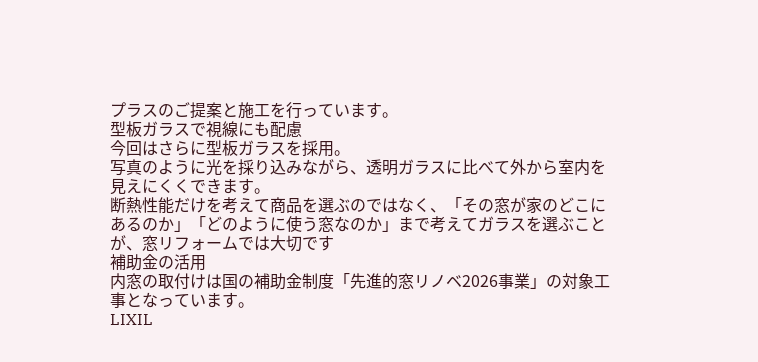プラスのご提案と施工を行っています。
型板ガラスで視線にも配慮
今回はさらに型板ガラスを採用。
写真のように光を採り込みながら、透明ガラスに比べて外から室内を見えにくくできます。
断熱性能だけを考えて商品を選ぶのではなく、「その窓が家のどこにあるのか」「どのように使う窓なのか」まで考えてガラスを選ぶことが、窓リフォームでは大切です
補助金の活用
内窓の取付けは国の補助金制度「先進的窓リノベ2026事業」の対象工事となっています。
LIXIL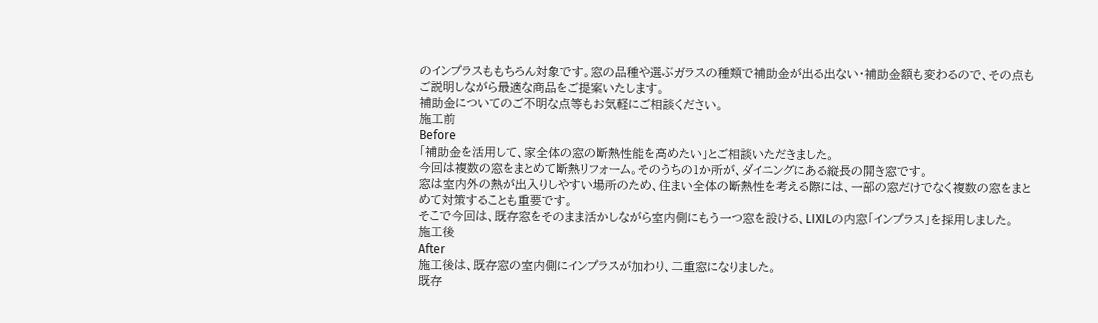のインプラスももちろん対象です。窓の品種や選ぶガラスの種類で補助金が出る出ない・補助金額も変わるので、その点もご説明しながら最適な商品をご提案いたします。
補助金についてのご不明な点等もお気軽にご相談ください。
施工前
Before
「補助金を活用して、家全体の窓の断熱性能を高めたい」とご相談いただきました。
今回は複数の窓をまとめて断熱リフォーム。そのうちの1か所が、ダイニングにある縦長の開き窓です。
窓は室内外の熱が出入りしやすい場所のため、住まい全体の断熱性を考える際には、一部の窓だけでなく複数の窓をまとめて対策することも重要です。
そこで今回は、既存窓をそのまま活かしながら室内側にもう一つ窓を設ける、LIXILの内窓「インプラス」を採用しました。
施工後
After
施工後は、既存窓の室内側にインプラスが加わり、二重窓になりました。
既存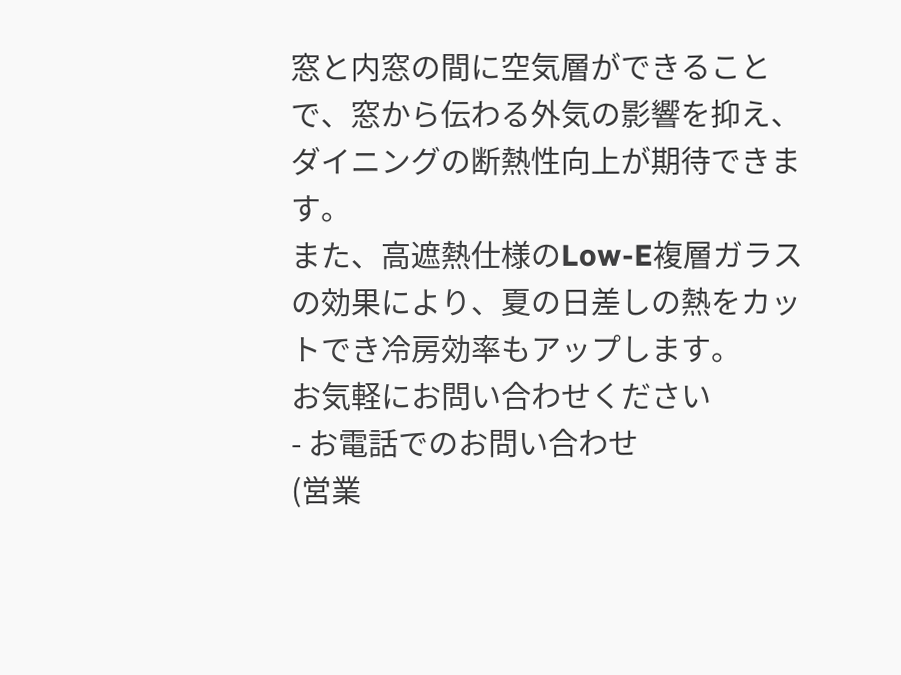窓と内窓の間に空気層ができることで、窓から伝わる外気の影響を抑え、ダイニングの断熱性向上が期待できます。
また、高遮熱仕様のLow-E複層ガラスの効果により、夏の日差しの熱をカットでき冷房効率もアップします。
お気軽にお問い合わせください
- お電話でのお問い合わせ
(営業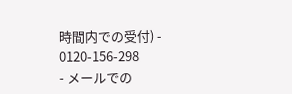時間内での受付) -
0120-156-298
- メールでの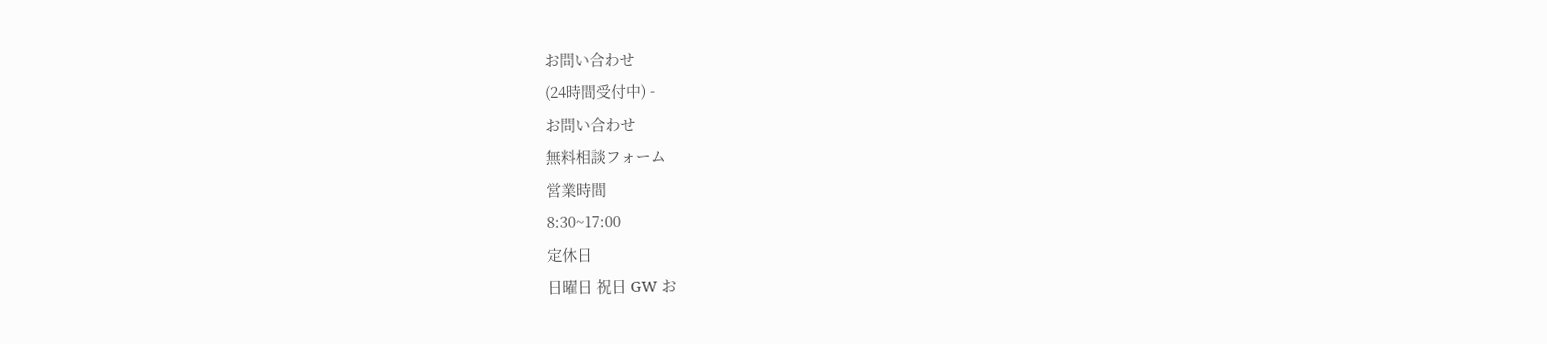お問い合わせ
(24時間受付中) -
お問い合わせ
無料相談フォーム
営業時間
8:30~17:00
定休日
日曜日 祝日 GW お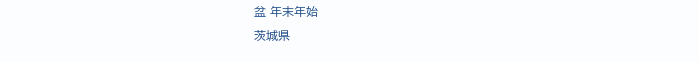盆 年末年始
茨城県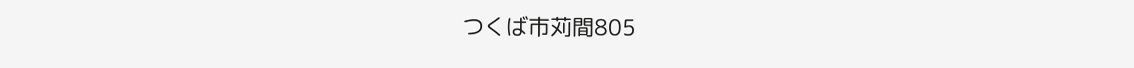つくば市苅間805